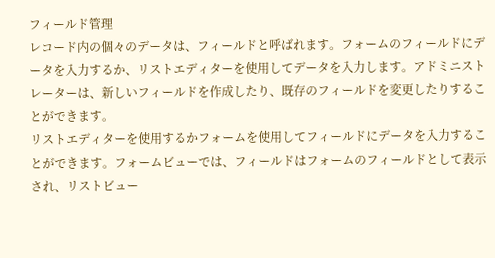フィールド管理
レコード内の個々のデータは、フィールドと呼ばれます。フォームのフィールドにデータを入力するか、リストエディターを使用してデータを入力します。アドミニストレーターは、新しいフィールドを作成したり、既存のフィールドを変更したりすることができます。
リストエディターを使用するかフォームを使用してフィールドにデータを入力することができます。フォームビューでは、フィールドはフォームのフィールドとして表示され、リストビュー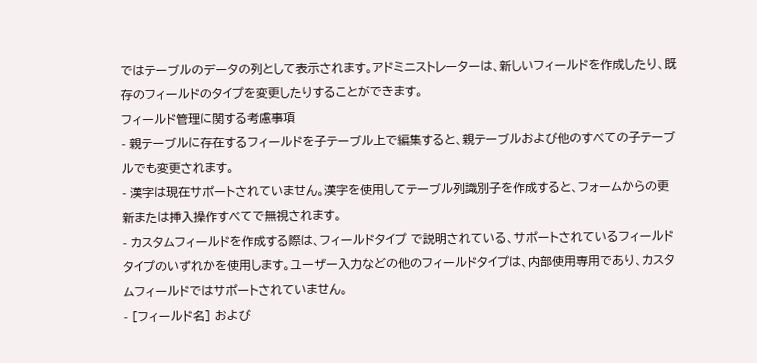ではテーブルのデータの列として表示されます。アドミニストレーターは、新しいフィールドを作成したり、既存のフィールドのタイプを変更したりすることができます。
フィールド管理に関する考慮事項
- 親テーブルに存在するフィールドを子テーブル上で編集すると、親テーブルおよび他のすべての子テーブルでも変更されます。
- 漢字は現在サポートされていません。漢字を使用してテーブル列識別子を作成すると、フォームからの更新または挿入操作すべてで無視されます。
- カスタムフィールドを作成する際は、フィールドタイプ で説明されている、サポートされているフィールドタイプのいずれかを使用します。ユーザー入力などの他のフィールドタイプは、内部使用専用であり、カスタムフィールドではサポートされていません。
- [フィールド名] および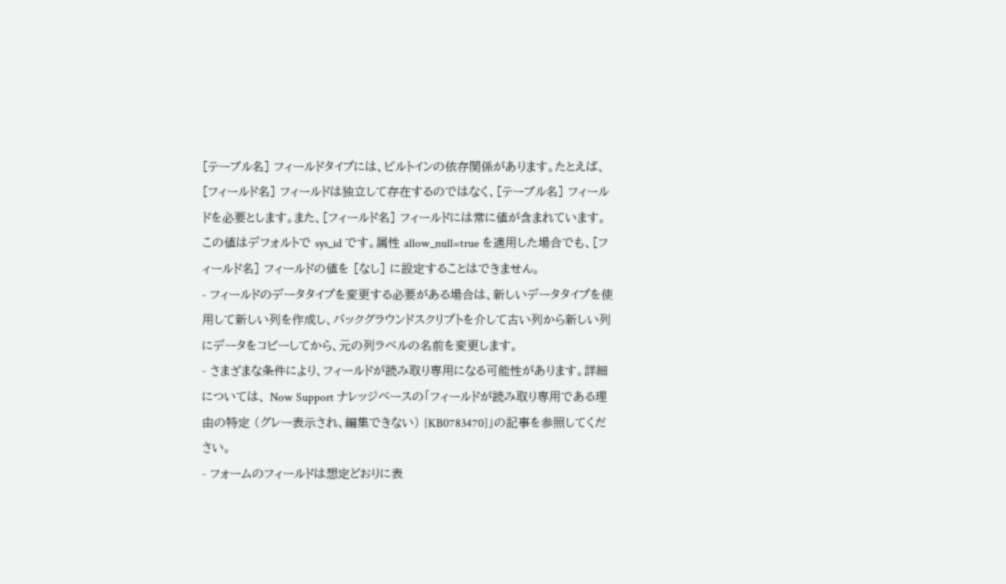[テーブル名] フィールドタイプには、ビルトインの依存関係があります。たとえば、[フィールド名] フィールドは独立して存在するのではなく、[テーブル名] フィールドを必要とします。また、[フィールド名] フィールドには常に値が含まれています。この値はデフォルトで sys_id です。属性 allow_null=true を適用した場合でも、[フィールド名] フィールドの値を [なし] に設定することはできません。
- フィールドのデータタイプを変更する必要がある場合は、新しいデータタイプを使用して新しい列を作成し、バックグラウンドスクリプトを介して古い列から新しい列にデータをコピーしてから、元の列ラベルの名前を変更します。
- さまざまな条件により、フィールドが読み取り専用になる可能性があります。詳細については、 Now Support ナレッジベースの「フィールドが読み取り専用である理由の特定 (グレー表示され、編集できない) [KB0783470]」の記事を参照してください。
- フォームのフィールドは想定どおりに表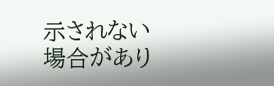示されない場合があり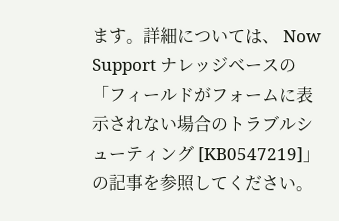ます。詳細については、 Now Support ナレッジベースの「フィールドがフォームに表示されない場合のトラブルシューティング [KB0547219]」の記事を参照してください。